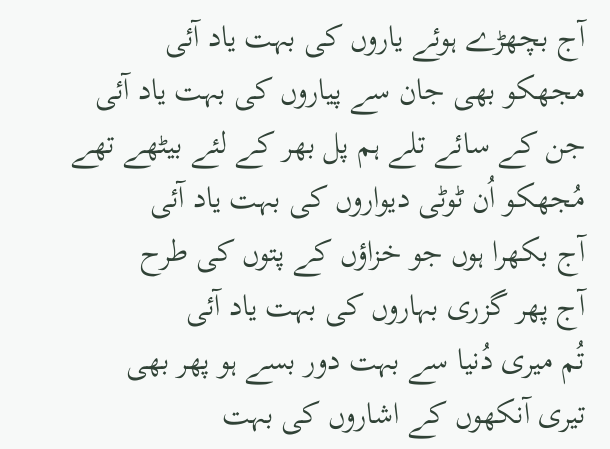آج بچھڑے ہوئے یاروں کی بہت یاد آئی
مجھکو بھی جان سے پیاروں کی بہت یاد آئی
جن کے سائے تلے ہم پل بھر کے لئے بیٹھے تھے
مُجھکو اُن ٹوٹی دیواروں کی بہت یاد آئی
آج بکھرا ہوں جو خزاؤں کے پتوں کی طرح
آج پھر گزری بہاروں کی بہت یاد آئی
تُم میری دُنیا سے بہت دور بسے ہو پھر بھی
تیری آنکھوں کے اشاروں کی بہت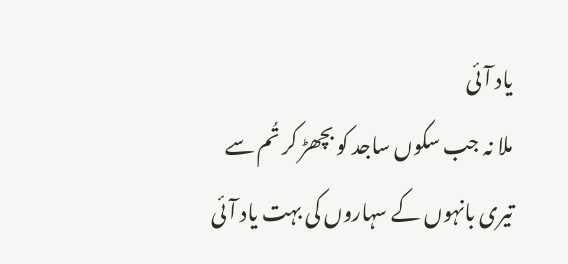یاد آئی
ملا نہ جب سکوں ساجد کو بچھڑ کر تُم سے
تیری بانہوں کے سہاروں کی بہت یاد آئی